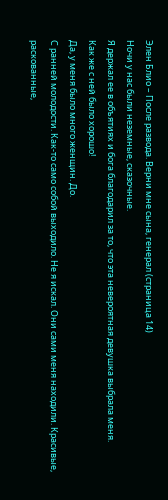Элен Блио – После развода. Верни мне сына, генерал (страница 14)
Ночи у нас были неземные, сказочные.
Я держал ее в объятиях и бога благодарил за то, что эта невероятная девушка выбрала меня.
Как же с ней было хорошо!
Да, у меня было много женщин. До.
С ранней молодости. Как-то само собой выходило. Не я искал. Они сами меня находили. Красивые, раскованные,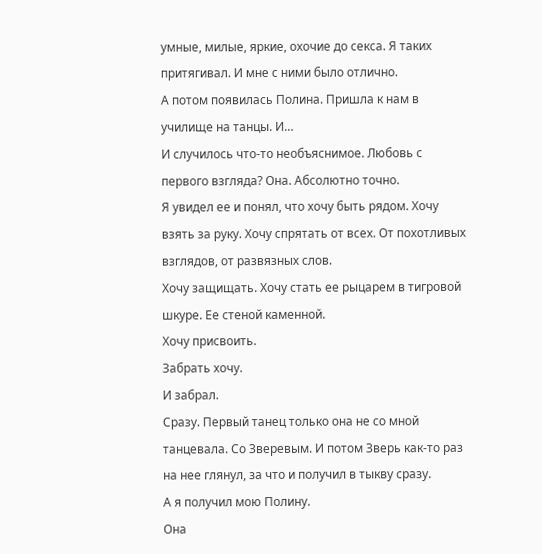умные, милые, яркие, охочие до секса. Я таких притягивал. И мне с ними было отлично.
А потом появилась Полина. Пришла к нам в училище на танцы. И…
И случилось что-то необъяснимое. Любовь с первого взгляда? Она. Абсолютно точно.
Я увидел ее и понял, что хочу быть рядом. Хочу взять за руку. Хочу спрятать от всех. От похотливых взглядов, от развязных слов.
Хочу защищать. Хочу стать ее рыцарем в тигровой шкуре. Ее стеной каменной.
Хочу присвоить.
Забрать хочу.
И забрал.
Сразу. Первый танец только она не со мной танцевала. Со Зверевым. И потом Зверь как-то раз на нее глянул, за что и получил в тыкву сразу.
А я получил мою Полину.
Она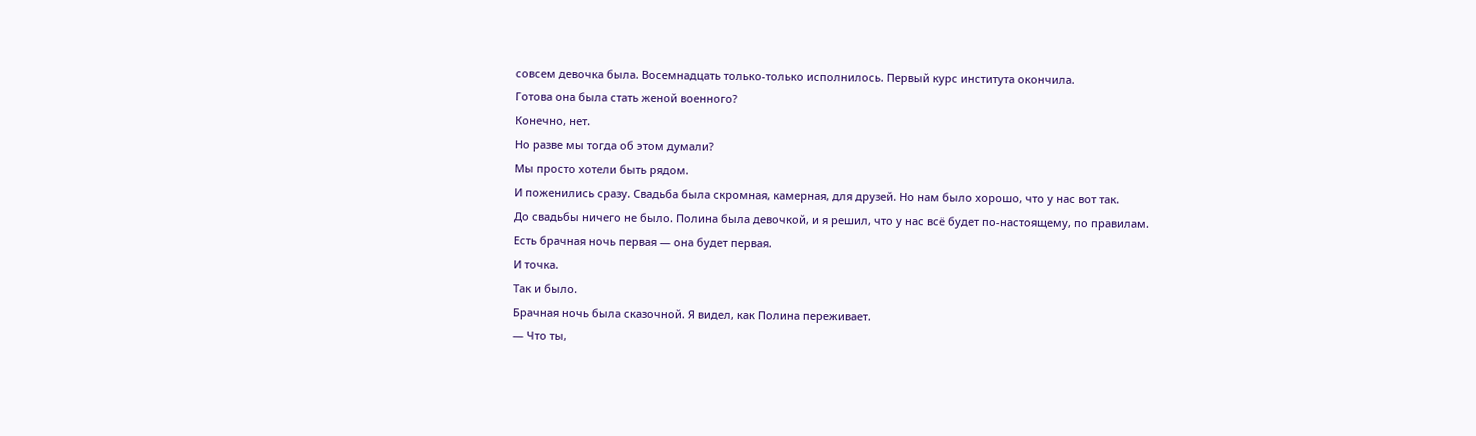совсем девочка была. Восемнадцать только-только исполнилось. Первый курс института окончила.
Готова она была стать женой военного?
Конечно, нет.
Но разве мы тогда об этом думали?
Мы просто хотели быть рядом.
И поженились сразу. Свадьба была скромная, камерная, для друзей. Но нам было хорошо, что у нас вот так.
До свадьбы ничего не было. Полина была девочкой, и я решил, что у нас всё будет по-настоящему, по правилам. Есть брачная ночь первая — она будет первая.
И точка.
Так и было.
Брачная ночь была сказочной. Я видел, как Полина переживает.
— Что ты,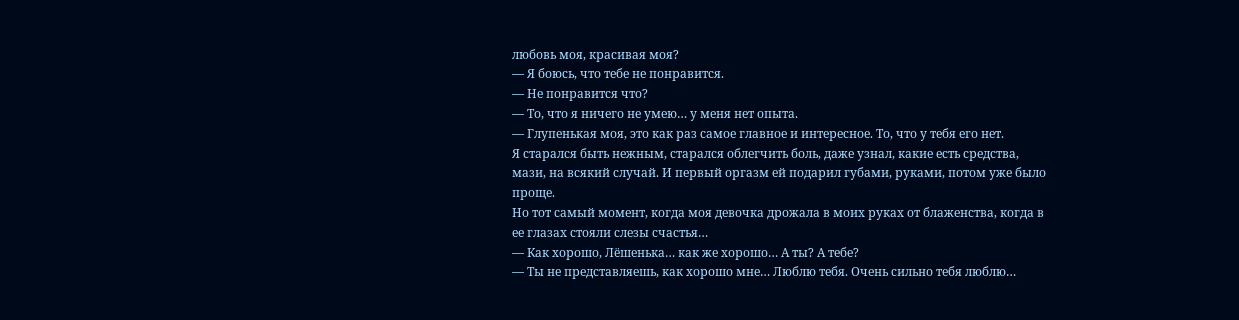любовь моя, красивая моя?
— Я боюсь, что тебе не понравится.
— Не понравится что?
— То, что я ничего не умею… у меня нет опыта.
— Глупенькая моя, это как раз самое главное и интересное. То, что у тебя его нет.
Я старался быть нежным, старался облегчить боль, даже узнал, какие есть средства, мази, на всякий случай. И первый оргазм ей подарил губами, руками, потом уже было проще.
Но тот самый момент, когда моя девочка дрожала в моих руках от блаженства, когда в ее глазах стояли слезы счастья…
— Как хорошо, Лёшенька… как же хорошо… А ты? А тебе?
— Ты не представляешь, как хорошо мне… Люблю тебя. Очень сильно тебя люблю…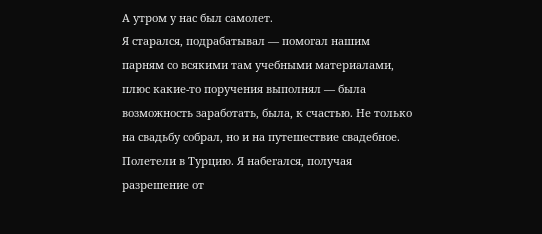А утром у нас был самолет.
Я старался, подрабатывал — помогал нашим парням со всякими там учебными материалами, плюс какие-то поручения выполнял — была возможность заработать, была, к счастью. Не только на свадьбу собрал, но и на путешествие свадебное. Полетели в Турцию. Я набегался, получая разрешение от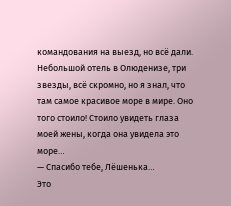командования на выезд, но всё дали.
Небольшой отель в Олюденизе, три звезды, всё скромно, но я знал, что там самое красивое море в мире. Оно того стоило! Стоило увидеть глаза моей жены, когда она увидела это море…
— Спасибо тебе, Лёшенька…
Это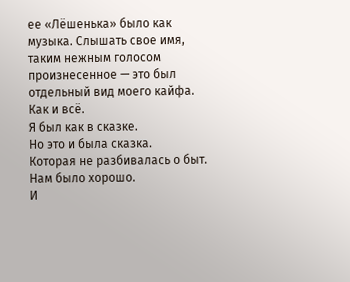ее «Лёшенька» было как музыка. Слышать свое имя, таким нежным голосом произнесенное — это был отдельный вид моего кайфа. Как и всё.
Я был как в сказке.
Но это и была сказка.
Которая не разбивалась о быт.
Нам было хорошо.
И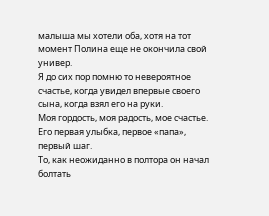малыша мы хотели оба, хотя на тот момент Полина еще не окончила свой универ.
Я до сих пор помню то невероятное счастье, когда увидел впервые своего сына, когда взял его на руки.
Моя гордость, моя радость, мое счастье.
Его первая улыбка, первое «папа», первый шаг.
То, как неожиданно в полтора он начал болтать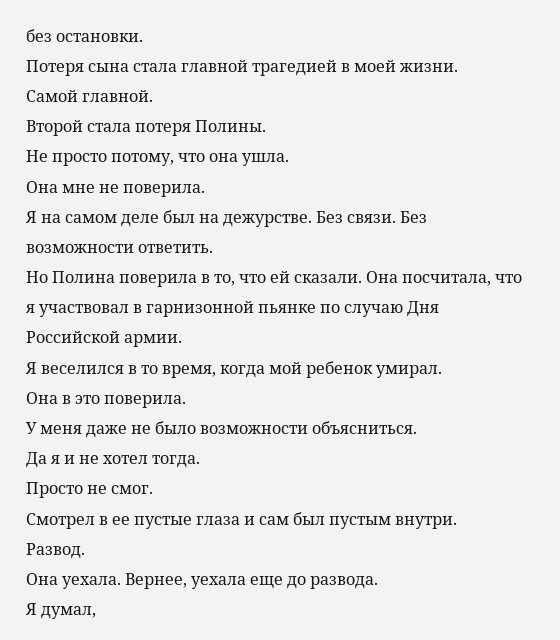без остановки.
Потеря сына стала главной трагедией в моей жизни.
Самой главной.
Второй стала потеря Полины.
Не просто потому, что она ушла.
Она мне не поверила.
Я на самом деле был на дежурстве. Без связи. Без возможности ответить.
Но Полина поверила в то, что ей сказали. Она посчитала, что я участвовал в гарнизонной пьянке по случаю Дня Российской армии.
Я веселился в то время, когда мой ребенок умирал.
Она в это поверила.
У меня даже не было возможности объясниться.
Да я и не хотел тогда.
Просто не смог.
Смотрел в ее пустые глаза и сам был пустым внутри.
Развод.
Она уехала. Вернее, уехала еще до развода.
Я думал,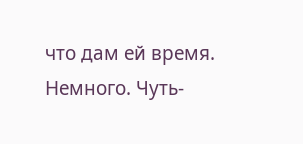что дам ей время. Немного. Чуть-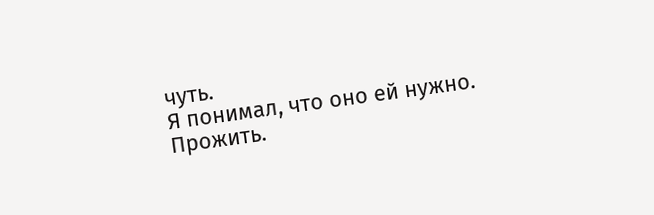чуть.
Я понимал, что оно ей нужно.
Прожить.